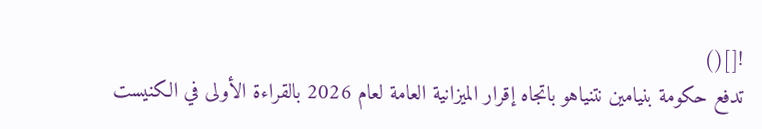![]()
تدفع حكومة بنيامين نتنياهو باتجاه إقرار الميزانية العامة لعام 2026 بالقراءة الأولى في الكنيست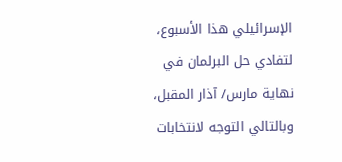الإسرائيلي هذا الأسبوع، لتفادي حل البرلمان في نهاية مارس/ آذار المقبل، وبالتالي التوجه لانتخابات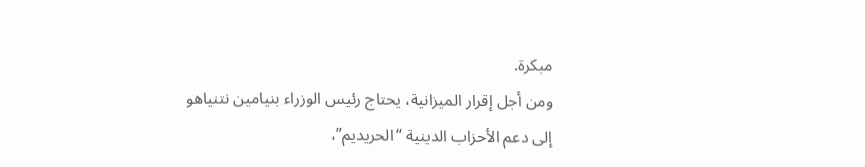مبكرة.
ومن أجل إقرار الميزانية، يحتاج رئيس الوزراء بنيامين نتنياهو إلى دعم الأحزاب الدينية “الحريديم”،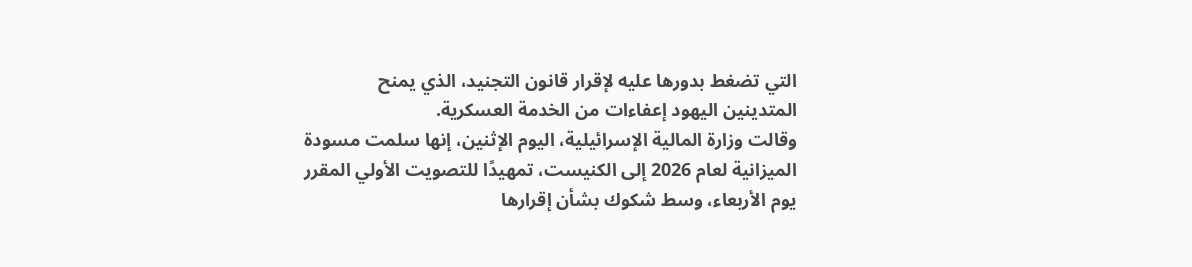التي تضغط بدورها عليه لإقرار قانون التجنيد، الذي يمنح المتدينين اليهود إعفاءات من الخدمة العسكرية.
وقالت وزارة المالية الإسرائيلية، اليوم الإثنين، إنها سلمت مسودة الميزانية لعام 2026 إلى الكنيست، تمهيدًا للتصويت الأولي المقرر يوم الأربعاء، وسط شكوك بشأن إقرارها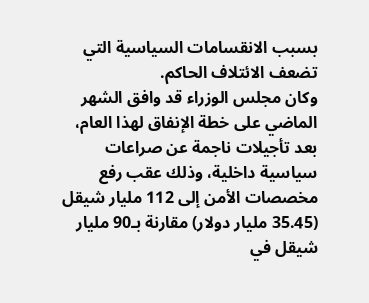بسبب الانقسامات السياسية التي تضعف الائتلاف الحاكم.
وكان مجلس الوزراء قد وافق الشهر الماضي على خطة الإنفاق لهذا العام، بعد تأجيلات ناجمة عن صراعات سياسية داخلية، وذلك عقب رفع مخصصات الأمن إلى 112 مليار شيقل (35.45 مليار دولار) مقارنة بـ90 مليار شيقل في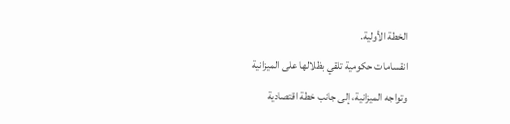الخطة الأولية.
انقسامات حكومية تلقي بظلالها على الميزانية
وتواجه الميزانية، إلى جانب خطة اقتصادية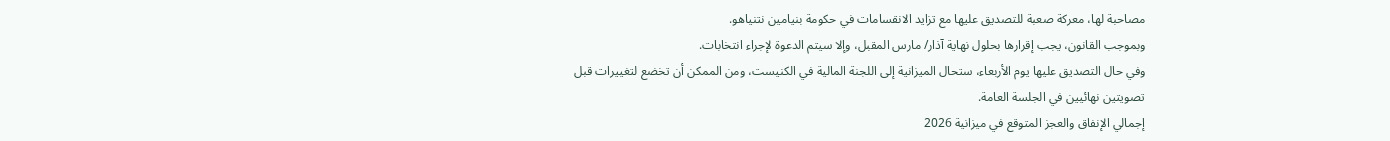مصاحبة لها، معركة صعبة للتصديق عليها مع تزايد الانقسامات في حكومة بنيامين نتنياهو.
وبموجب القانون، يجب إقرارها بحلول نهاية آذار/ مارس المقبل، وإلا سيتم الدعوة لإجراء انتخابات.
وفي حال التصديق عليها يوم الأربعاء، ستحال الميزانية إلى اللجنة المالية في الكنيست، ومن الممكن أن تخضع لتغييرات قبل تصويتين نهائيين في الجلسة العامة.
إجمالي الإنفاق والعجز المتوقع في ميزانية 2026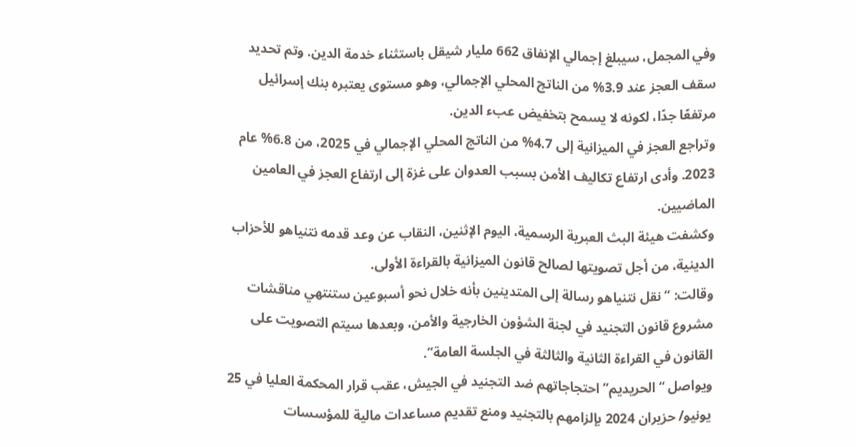وفي المجمل، سيبلغ إجمالي الإنفاق 662 مليار شيقل باستثناء خدمة الدين. وتم تحديد سقف العجز عند 3.9% من الناتج المحلي الإجمالي، وهو مستوى يعتبره بنك إسرائيل مرتفعًا جدًا، لكونه لا يسمح بتخفيض عبء الدين.
وتراجع العجز في الميزانية إلى 4.7% من الناتج المحلي الإجمالي في 2025، من 6.8% عام 2023. وأدى ارتفاع تكاليف الأمن بسبب العدوان على غزة إلى ارتفاع العجز في العامين الماضيين.
وكشفت هيئة البث العبرية الرسمية، اليوم الإثنين، النقاب عن وعد قدمه نتنياهو للأحزاب الدينية، من أجل تصويتها لصالح قانون الميزانية بالقراءة الأولى.
وقالت: “نقل نتنياهو رسالة إلى المتدينين بأنه خلال نحو أسبوعين ستنتهي مناقشات مشروع قانون التجنيد في لجنة الشؤون الخارجية والأمن، وبعدها سيتم التصويت على القانون في القراءة الثانية والثالثة في الجلسة العامة”.
ويواصل “الحريديم” احتجاجاتهم ضد التجنيد في الجيش، عقب قرار المحكمة العليا في 25 يونيو/ حزيران 2024 بإلزامهم بالتجنيد ومنع تقديم مساعدات مالية للمؤسسات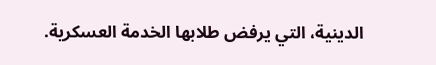الدينية، التي يرفض طلابها الخدمة العسكرية.